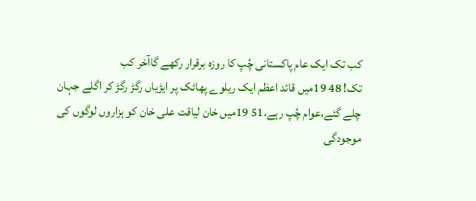کب تک ایک عام پاکستانی چُپ کا روزہ برقرار رکھے گاآخر کب
تک! 48 19میں قائد اعظم ایک ریلوے پھاٹک پر ایڑیاں رگڑ رگڑ کر اگلے جہان
چلے گئے،عوام چُپ رہے،51 19میں خان لیاقت علی خان کو ہزاروں لوگوں کی
موجودگی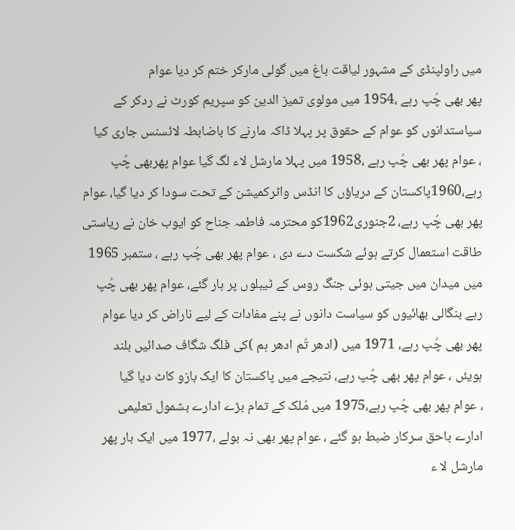میں راولپنڈی کے مشہور لیاقت باغ میں گولی مارکر ختم کر دیا عوام
پھر بھی چُپ رہے ،1954 میں مولوی تمیز الدین کو سپریم کورٹ نے ردکر کے
سیاستدانوں کو عوام کے حقوق پر پہلا ڈاکہ مارنے کا باضابطہ لائسنس جاری کیا
، عوام پھر بھی چُپ رہے ،1958 میں پہلا مارشل لاء لگ گیا عوام پھربھی چُپ
رہے،1960پاکستان کے دریاؤں کا انڈس واٹرکمیشن کے تحت سودا کر دیا گیا، عوام
پھر بھی چُپ رہے، 2جنوری1962کو محترمہ فاطمہ جناح کو ایوب خان نے ریاستی
طاقت استعمال کرتے ہوئے شکست دے دی ، عوام پھر بھی چُپ رہے ، ستمبر 1965
میں میدان میں جیتی ہوئی جنگ روس کے ٹیبلوں پر ہار گئے، عوام پھر بھی چُپ
رہے بنگالی بھائیوں کو سیاست دانوں نے پنے مفادات کے لیے ناراض کر دیا عوام
پھر بھی چُپ رہے، 1971 میں (ادھر تُم ادھر ہم )کی فلگ شگاف صدائیں بلند
ہویئں ، عوام پھر بھی چُپ رہے، نتیجے میں پاکستان کا ایک بازو کاٹ دیا گیا
، عوام پھر بھی چُپ رہے،1975 میں مُلک کے تمام بڑے ادارے بشمول تعلیمی
ادارے باحق سرکار ضبط ہو گئے ، عوام پھر بھی نہ بولے ،1977 میں ایک بار پھر
مارشل لا ء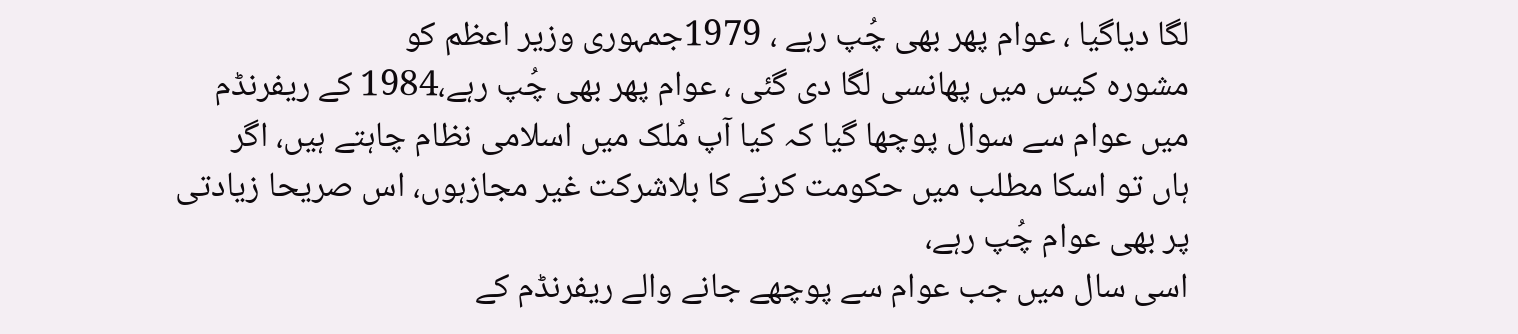لگا دیاگیا ، عوام پھر بھی چُپ رہے ، 1979جمہوری وزیر اعظم کو
مشورہ کیس میں پھانسی لگا دی گئی ، عوام پھر بھی چُپ رہے،1984 کے ریفرنڈم
میں عوام سے سوال پوچھا گیا کہ کیا آپ مُلک میں اسلامی نظام چاہتے ہیں، اگر
ہاں تو اسکا مطلب میں حکومت کرنے کا بلاشرکت غیر مجازہوں، اس صریحا زیادتی
پر بھی عوام چُپ رہے،
اسی سال میں جب عوام سے پوچھے جانے والے ریفرنڈم کے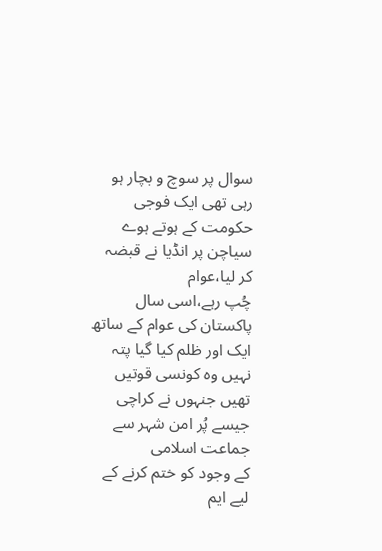سوال پر سوچ و بچار ہو
رہی تھی ایک فوجی حکومت کے ہوتے ہوے سیاچن پر انڈیا نے قبضہ کر لیا،عوام
چُپ رہے،اسی سال پاکستان کی عوام کے ساتھ ایک اور ظلم کیا گیا پتہ
نہیں وہ کونسی قوتیں تھیں جنہوں نے کراچی جیسے پُر امن شہر سے جماعت اسلامی
کے وجود کو ختم کرنے کے لیے ایم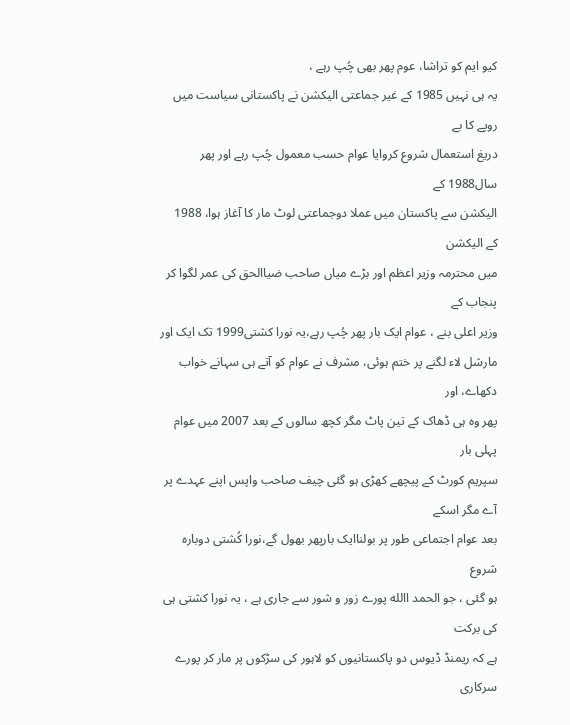کیو ایم کو تراشا، عوم پھر بھی چُپ رہے ،
یہ ہی نہیں 1985 کے غیر جماعتی الیکشن نے پاکستانی سیاست میں روپے کا بے
دریغ استعمال شروع کروایا عوام حسب معمول چُپ رہے اور پھر سال1988 کے
الیکشن سے پاکستان میں عملا دوجماعتی لوٹ مار کا آغاز ہوا، 1988 کے الیکشن
میں محترمہ وزیر اعظم اور بڑے میاں صاحب ضیاالحق کی عمر لگوا کر پنجاب کے
وزیر اعلی بنے ، عوام ایک بار پھر چُپ رہے،یہ نورا کشتی1999 تک ایک اور
مارشل لاء لگنے پر ختم ہوئی، مشرف نے عوام کو آتے ہی سہانے خواب دکھاے، اور
پھر وہ ہی ڈھاک کے تین پاٹ مگر کچھ سالوں کے بعد 2007 میں عوام پہلی بار
سپریم کورٹ کے پیچھے کھڑی ہو گئی چیف صاحب واپس اپنے عہدے پر آے مگر اسکے
بعد عوام اجتماعی طور پر بولناایک بارپھر بھول گے،نورا کُشتی دوبارہ شروع
ہو گئی ، جو الحمد االله پورے زور و شور سے جاری ہے ، یہ نورا کشتی ہی کی برکت
ہے کہ ریمنڈ ڈیوس دو پاکستانیوں کو لاہور کی سڑکوں پر مار کر پورے سرکاری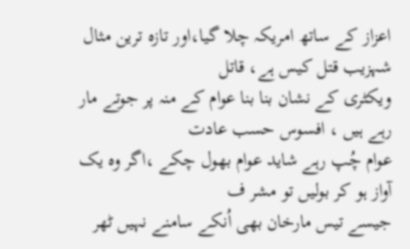اعزاز کے ساتھ امریکہ چلا گیا،اور تازہ ترین مثال شہزیب قتل کیس ہے، قاتل
ویکٹری کے نشان بنا بنا عوام کے منہ پر جوتے مار رہے ہیں ، افسوس حسب عادت
عوام چُپ رہے شاید عوام بھول چکے ،اگر وہ یک آواز ہو کر بولیں تو مشر ف
جیسے تیس مارخان بھی اُنکے سامنے نہیں ٹھر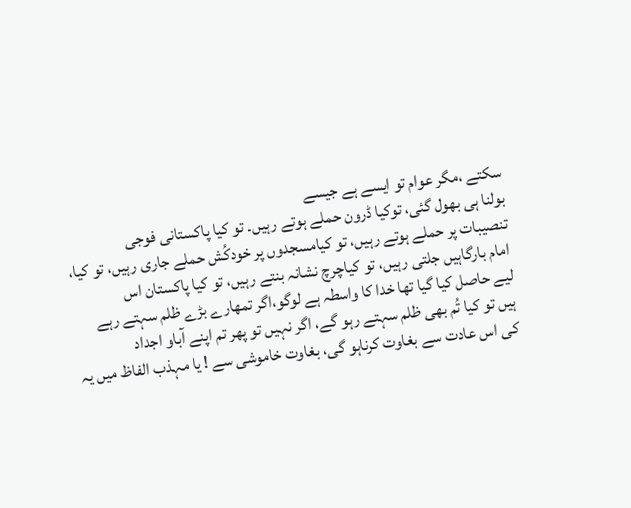سکتے ،مگر عوام تو ایسے ہے جیسے
بولنا ہی بھول گئی، توکیا ڈرون حملے ہوتے رہیں۔ تو کیا پاکستانی فوجی
تنصیبات پر حملے ہوتے رہیں، تو کیامسجدوں پر خودکُش حملے جاری رہیں، تو کیا،
امام بارگاہیں جلتی رہیں، تو کیاچرچ نشانہ بنتے رہیں، تو کیا پاکستان اس
لیے حاصل کیا گیا تھا خدا کا واسطہ ہے لوگو،اگر تمھارے بڑے ظلم سہتے رہے
ہیں تو کیا تُم بھی ظلم سہتے رہو گے، اگر نہیں تو پھر تم اپنے آباو اجداد
کی اس عادت سے بغاوت کرناہو گی، بغاوت خاموشی سے ! یا مہذب الفاظ میں یہ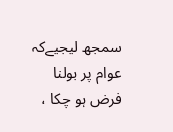سمجھ لیجیےکہ عوام پر بولنا فرض ہو چکا ،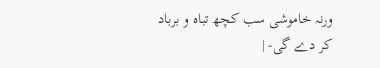ورنہ خاموشی سب کچھ تباہ و برباد
کر دے گی- |